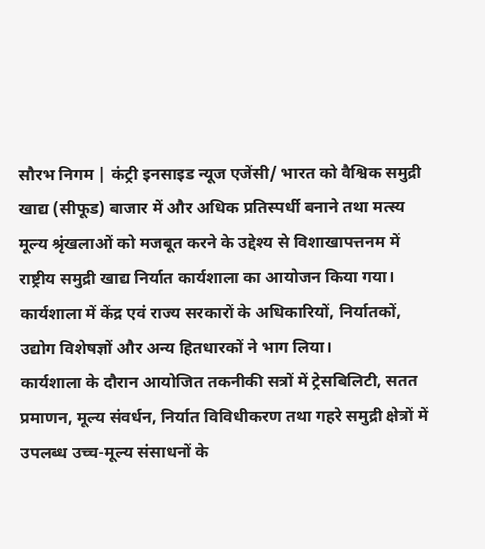सौरभ निगम | कंट्री इनसाइड न्यूज एजेंसी/ भारत को वैश्विक समुद्री खाद्य (सीफूड) बाजार में और अधिक प्रतिस्पर्धी बनाने तथा मत्स्य मूल्य श्रृंखलाओं को मजबूत करने के उद्देश्य से विशाखापत्तनम में राष्ट्रीय समुद्री खाद्य निर्यात कार्यशाला का आयोजन किया गया। कार्यशाला में केंद्र एवं राज्य सरकारों के अधिकारियों, निर्यातकों, उद्योग विशेषज्ञों और अन्य हितधारकों ने भाग लिया।
कार्यशाला के दौरान आयोजित तकनीकी सत्रों में ट्रेसबिलिटी, सतत प्रमाणन, मूल्य संवर्धन, निर्यात विविधीकरण तथा गहरे समुद्री क्षेत्रों में उपलब्ध उच्च-मूल्य संसाधनों के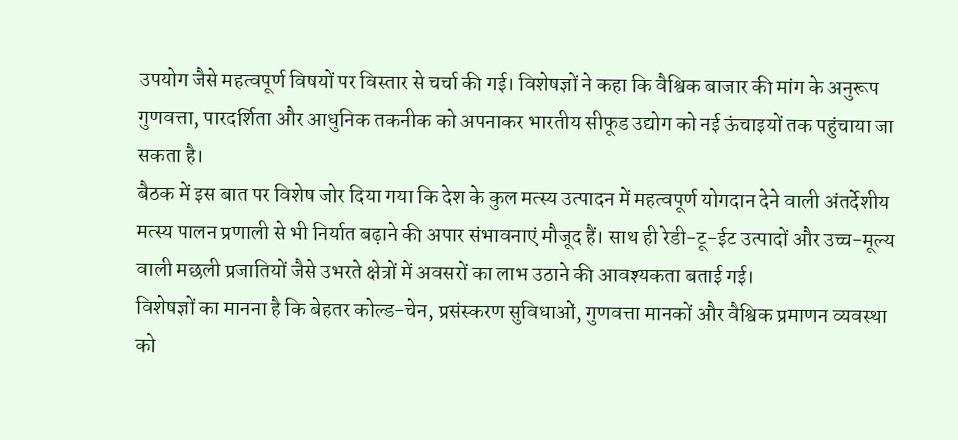उपयोग जैसे महत्वपूर्ण विषयों पर विस्तार से चर्चा की गई। विशेषज्ञों ने कहा कि वैश्विक बाजार की मांग के अनुरूप गुणवत्ता, पारदर्शिता और आधुनिक तकनीक को अपनाकर भारतीय सीफूड उद्योग को नई ऊंचाइयों तक पहुंचाया जा सकता है।
बैठक में इस बात पर विशेष जोर दिया गया कि देश के कुल मत्स्य उत्पादन में महत्वपूर्ण योगदान देने वाली अंतर्देशीय मत्स्य पालन प्रणाली से भी निर्यात बढ़ाने की अपार संभावनाएं मौजूद हैं। साथ ही रेडी-टू-ईट उत्पादों और उच्च-मूल्य वाली मछली प्रजातियों जैसे उभरते क्षेत्रों में अवसरों का लाभ उठाने की आवश्यकता बताई गई।
विशेषज्ञों का मानना है कि बेहतर कोल्ड-चेन, प्रसंस्करण सुविधाओं, गुणवत्ता मानकों और वैश्विक प्रमाणन व्यवस्था को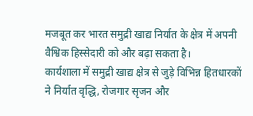मजबूत कर भारत समुद्री खाद्य निर्यात के क्षेत्र में अपनी वैश्विक हिस्सेदारी को और बढ़ा सकता है।
कार्यशाला में समुद्री खाद्य क्षेत्र से जुड़े विभिन्न हितधारकों ने निर्यात वृद्धि, रोजगार सृजन और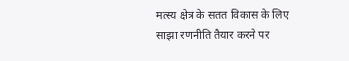मत्स्य क्षेत्र के सतत विकास के लिए साझा रणनीति तैयार करने पर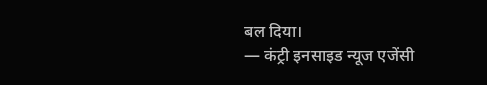बल दिया।
— कंट्री इनसाइड न्यूज एजेंसी